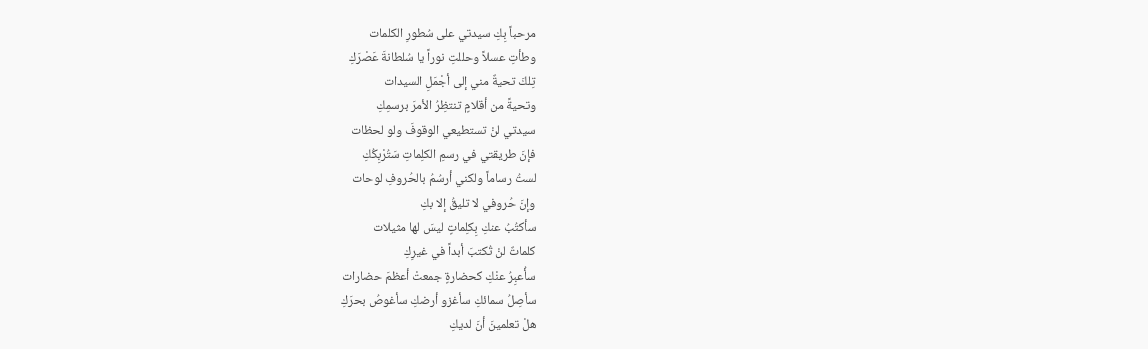مرحباً بِكِ سيدتي على سُطورِ الكلمات
وطأتِ عسلاً وحللتِ نوراً يا سُلطانةَ عَصْرَكِ
تِلكَ تحيةٌ مني إلى أجْمَلِ السيدات
وتحيةً من أقلامٍ تنتظِرُ الأمرَ برسمِكِ
سيدتي لنْ تستطيعي الوقوفَ ولو لحظات
فإنَ طريقتي في رسمِ الكلِماتِ سَتُرْبِكُكِ
لستُ رساماً ولكني أرسُمُ بالحُروفِ لوحات
وإنَ حُروفي لا تليقُ إلا بكِ
سأكتُبُ عنكِ بِكلِماتٍ ليسَ لها مثيلات
كلماتٌ لنْ تُكتبَ أبداً في غيرِكِ
سأُعبِرُ عنْكِ كحضارةٍ جمعتْ أعظمَ حضارات
سأصِلُ سمائكِ سأغزو أرضكِ سأغوصُ بحرَكِ
هلْ تعلمينَ أنَ لديكِ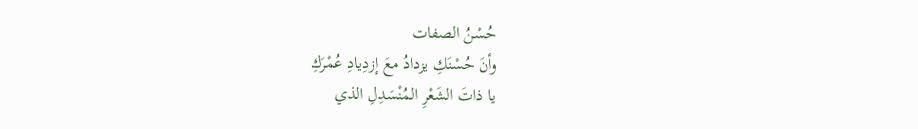حُسْنُ الصفات
وأنَ حُسْنَكِ يزدادُ معَ إزدِيادِ عُمْرَكِ
يا ذاتَ الشَعْرِ المُنْسَدِلِ الذي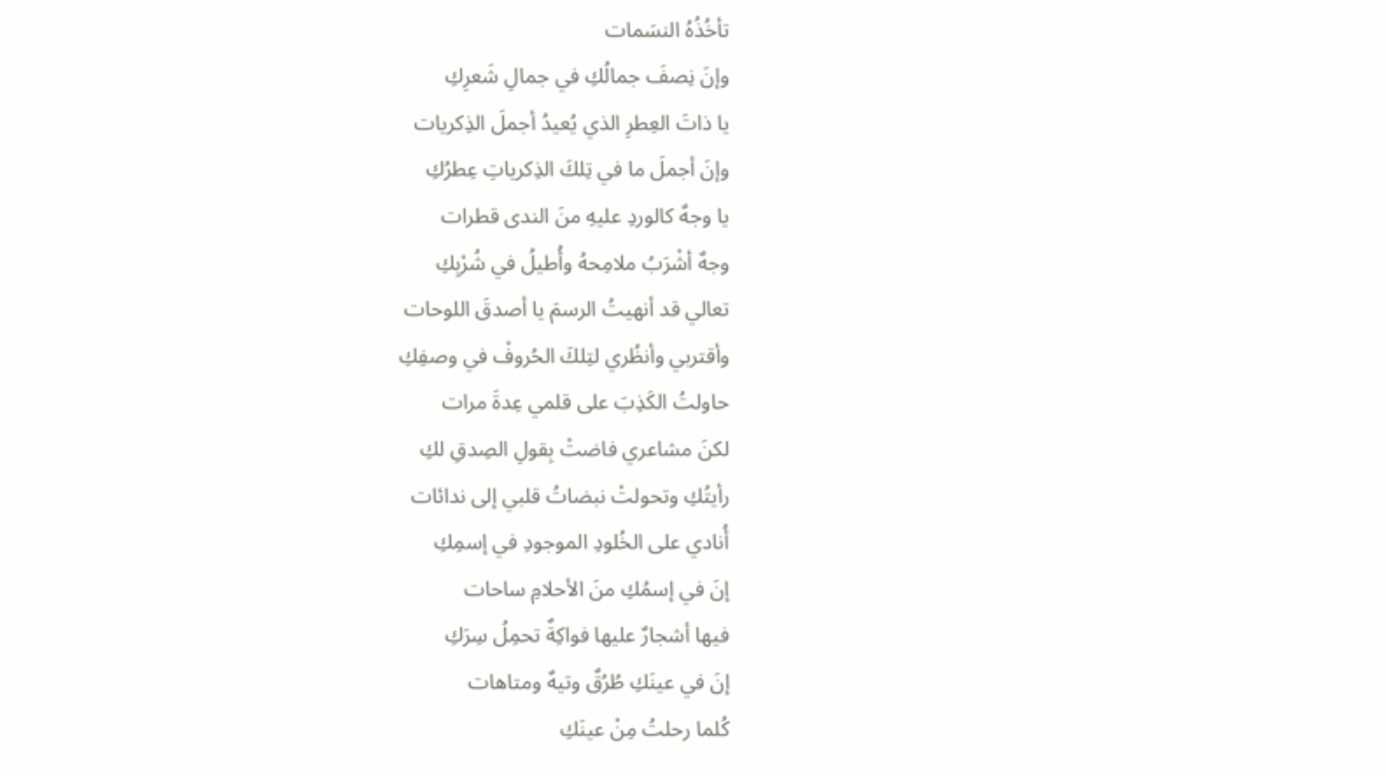تأخُذُهُ النسَمات
وإنَ نِصفَ جمالُكِ في جمالِ شَعرِكِ
يا ذاتَ العِطرِ الذي يُعيدُ أجملَ الذِكريات
وإنَ أجملَ ما في تِلكَ الذِكرياتِ عِطرُكِ
يا وجهٌ كالوردِ عليهِ منَ الندى قطرات
وجهٌ أشْرَبُ ملامِحهُ وأُطيلُ في شُرْبِكِ
تعالي قد أنهيتُ الرسمَ يا أصدقَ اللوحات
وأقتربي وأنظُري لتِلكَ الحُروفْ في وصفِكِ
حاولتُ الكَذِبَ على قلمي عِدةَ مرات
لكنَ مشاعري فاضتْ بِقولِ الصِدقِ لكِ
رأيتُكِ وتحولتْ نبضاتُ قلبي إلى ندائات
أُنادي على الخُلودِ الموجودِ في إسمِكِ
إنَ في إسمُكِ منَ الأحلامِ ساحات
فيها أشجارٌ عليها فواكِةٌ تحمِلُ سِرَكِ
إنَ في عينَكِ طُرُقٌ وتيهٌ ومتاهات
كُلما رحلتُ مِنْ عينَكِ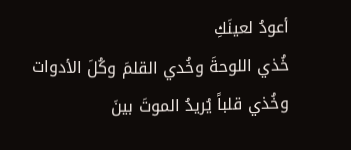أعودُ لعينَكِ
خُذي اللوحةَ وخُدي القلمَ وكُلَ الأدوات
وخُذي قلباً يُريدُ الموتَ بينَ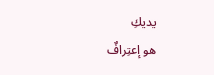يديكِ
هو إعتِرافٌ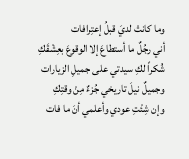وما كانتْ لديَ قبلُ إعتِرافات
أني رجُلٌ ما أستطاعَ إلا الوقوعَ بعِشْقَكِ
شُكراً لكِ سيدتي على جميلِ الزيارات
وجميلٌ نيلَ تاريخي جُزءٌ مِنْ وقتِكِ
وإن شِئْتِ عودي وأعلمي أنَ ما فات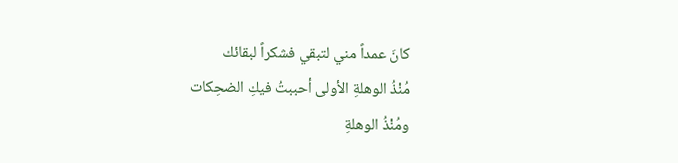كانَ عمداً مني لتبقي فشكراً لبقائك
مُنْذُ الوهلةِ الأولى أحببتُ فيكِ الضحِكات
ومُنْذُ الوهلةِ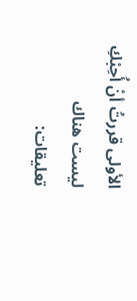الأولى قررتُ أنْ أُحِبْكِ
ليست هناك تعليقات: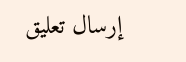إرسال تعليق